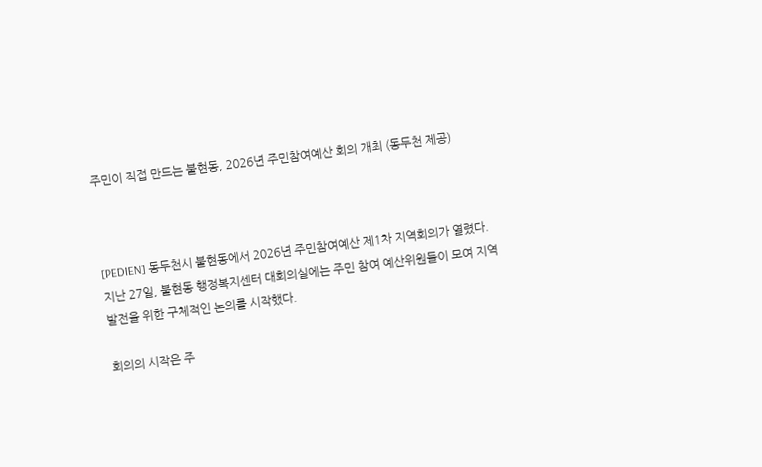주민이 직접 만드는 불현동, 2026년 주민참여예산 회의 개최 (동두천 제공)



[PEDIEN] 동두천시 불현동에서 2026년 주민참여예산 제1차 지역회의가 열렸다. 지난 27일, 불현동 행정복지센터 대회의실에는 주민 참여 예산위원들이 모여 지역 발전을 위한 구체적인 논의를 시작했다.

회의의 시작은 주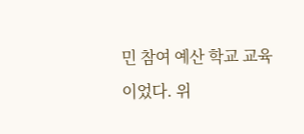민 참여 예산 학교 교육이었다. 위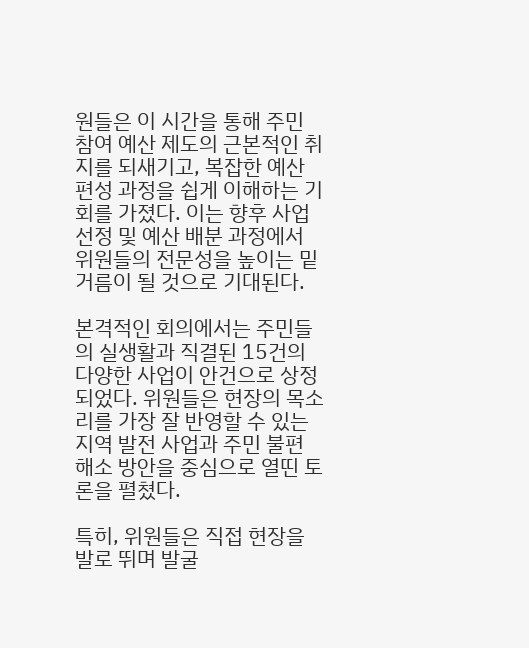원들은 이 시간을 통해 주민 참여 예산 제도의 근본적인 취지를 되새기고, 복잡한 예산 편성 과정을 쉽게 이해하는 기회를 가졌다. 이는 향후 사업 선정 및 예산 배분 과정에서 위원들의 전문성을 높이는 밑거름이 될 것으로 기대된다.

본격적인 회의에서는 주민들의 실생활과 직결된 15건의 다양한 사업이 안건으로 상정되었다. 위원들은 현장의 목소리를 가장 잘 반영할 수 있는 지역 발전 사업과 주민 불편 해소 방안을 중심으로 열띤 토론을 펼쳤다.

특히, 위원들은 직접 현장을 발로 뛰며 발굴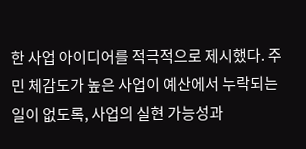한 사업 아이디어를 적극적으로 제시했다. 주민 체감도가 높은 사업이 예산에서 누락되는 일이 없도록, 사업의 실현 가능성과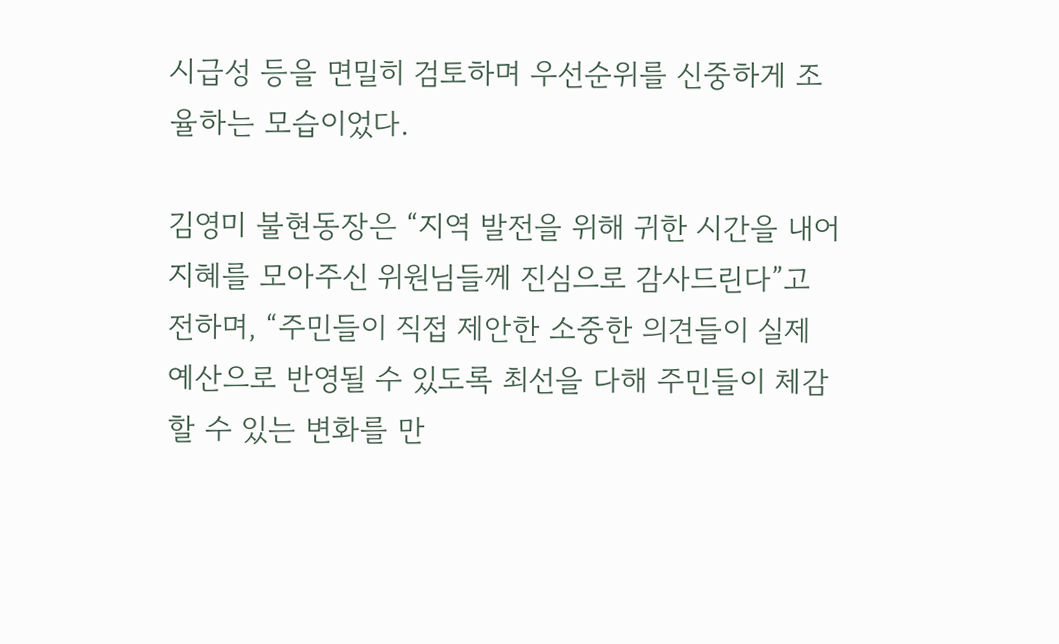시급성 등을 면밀히 검토하며 우선순위를 신중하게 조율하는 모습이었다.

김영미 불현동장은 “지역 발전을 위해 귀한 시간을 내어 지혜를 모아주신 위원님들께 진심으로 감사드린다”고 전하며, “주민들이 직접 제안한 소중한 의견들이 실제 예산으로 반영될 수 있도록 최선을 다해 주민들이 체감할 수 있는 변화를 만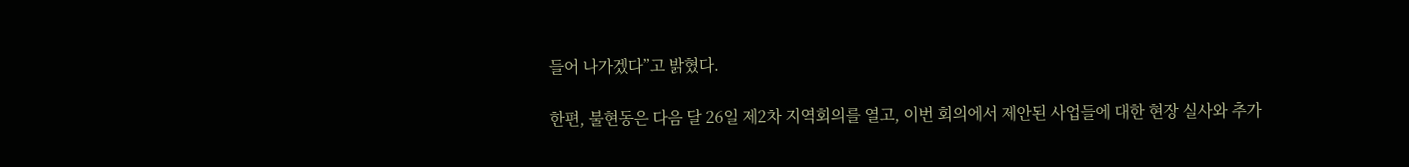들어 나가겠다”고 밝혔다.

한편, 불현동은 다음 달 26일 제2차 지역회의를 열고, 이번 회의에서 제안된 사업들에 대한 현장 실사와 추가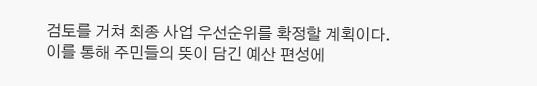검토를 거쳐 최종 사업 우선순위를 확정할 계획이다. 이를 통해 주민들의 뜻이 담긴 예산 편성에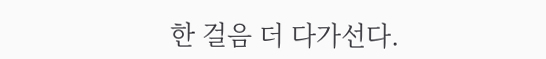한 걸음 더 다가선다.